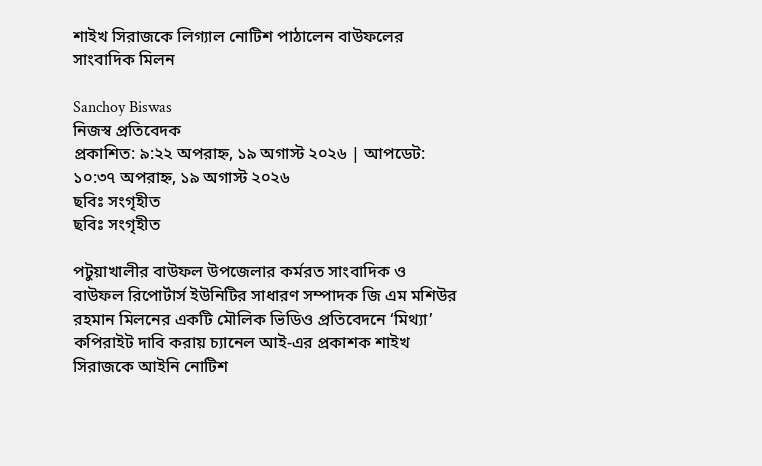শাইখ সিরাজকে লিগ্যাল নোটিশ পাঠালেন বাউফলের সাংবাদিক মিলন

Sanchoy Biswas
নিজস্ব প্রতিবেদক
প্রকাশিত: ৯:২২ অপরাহ্ন, ১৯ অগাস্ট ২০২৬ | আপডেট: ১০:৩৭ অপরাহ্ন, ১৯ অগাস্ট ২০২৬
ছবিঃ সংগৃহীত
ছবিঃ সংগৃহীত

পটুয়াখালীর বাউফল উপজেলার কর্মরত সাংবাদিক ও বাউফল রিপোর্টার্স ইউনিটির সাধারণ সম্পাদক জি এম মশিউর রহমান মিলনের একটি মৌলিক ভিডিও প্রতিবেদনে ‘মিথ্যা’ কপিরাইট দাবি করায় চ্যানেল আই-এর প্রকাশক শাইখ সিরাজকে আইনি নোটিশ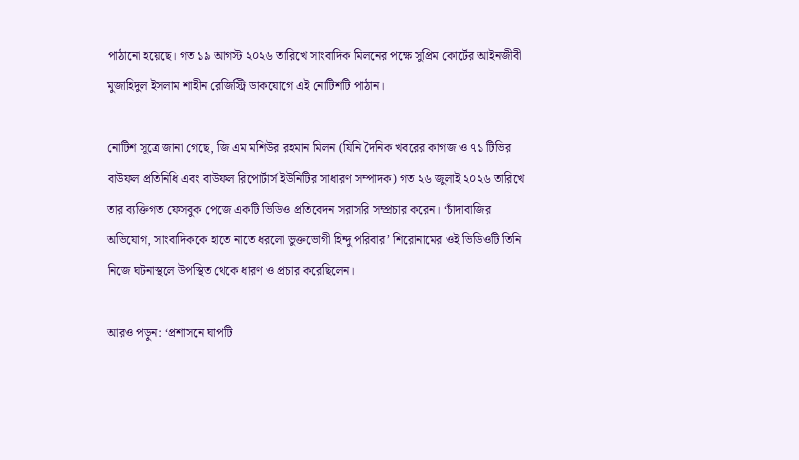পাঠানো হয়েছে। গত ১৯ আগস্ট ২০২৬ তারিখে সাংবাদিক মিলনের পক্ষে সুপ্রিম কোর্টের আইনজীবী মুজাহিদুল ইসলাম শাহীন রেজিস্ট্রি ডাকযোগে এই নোটিশটি পাঠান।

নোটিশ সূত্রে জানা গেছে, জি এম মশিউর রহমান মিলন (যিনি দৈনিক খবরের কাগজ ও ৭১ টিভির বাউফল প্রতিনিধি এবং বাউফল রিপোর্টার্স ইউনিটির সাধারণ সম্পাদক) গত ২৬ জুলাই ২০২৬ তারিখে তার ব্যক্তিগত ফেসবুক পেজে একটি ভিডিও প্রতিবেদন সরাসরি সম্প্রচার করেন। ‘চাঁদাবাজির অভিযোগ, সাংবাদিককে হাতে নাতে ধরলো ভুক্তভোগী হিন্দু পরিবার’ শিরোনামের ওই ভিডিওটি তিনি নিজে ঘটনাস্থলে উপস্থিত থেকে ধারণ ও প্রচার করেছিলেন।

আরও পড়ুন: ‘প্রশাসনে ঘাপটি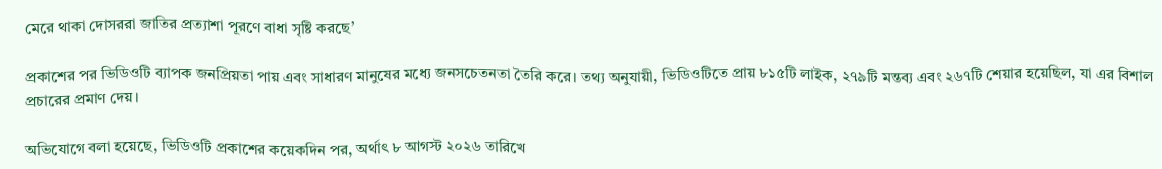মেরে থাকা দোসররা জাতির প্রত্যাশা পূরণে বাধা সৃষ্টি করছে’

প্রকাশের পর ভিডিওটি ব্যাপক জনপ্রিয়তা পায় এবং সাধারণ মানুষের মধ্যে জনসচেতনতা তৈরি করে। তথ্য অনুযায়ী, ভিডিওটিতে প্রায় ৮১৫টি লাইক, ২৭৯টি মন্তব্য এবং ২৬৭টি শেয়ার হয়েছিল, যা এর বিশাল প্রচারের প্রমাণ দেয়।

অভিযোগে বলা হয়েছে, ভিডিওটি প্রকাশের কয়েকদিন পর, অর্থাৎ ৮ আগস্ট ২০২৬ তারিখে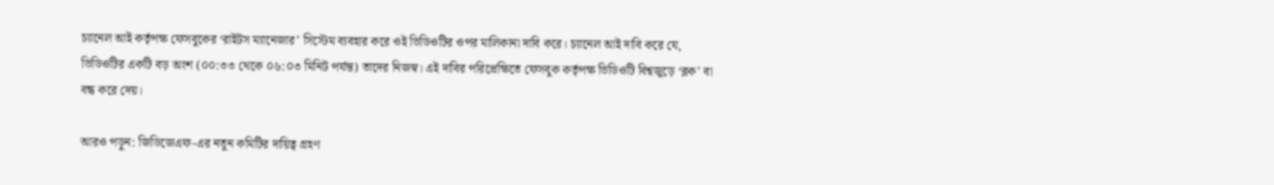চ্যানেল আই কর্তৃপক্ষ ফেসবুকের ‘রাইটস ম্যানেজার’ সিস্টেম ব্যবহার করে ওই ভিডিওটির ওপর মালিকানা দাবি করে। চ্যানেল আই দাবি করে যে, ভিডিওটির একটি বড় অংশ (০০:৩৩ থেকে ০৬:০৩ মিনিট পর্যন্ত) তাদের নিজস্ব। এই দাবির পরিপ্রেক্ষিতে ফেসবুক কর্তৃপক্ষ ভিডিওটি বিশ্বজুড়ে ‘ব্লক’ বা বন্ধ করে দেয়।

আরও পড়ুন: জিডিজেএফ-এর নতুন কমিটির দায়িত্ব গ্রহণ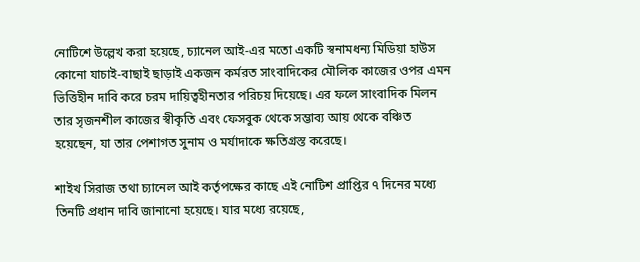নোটিশে উল্লেখ করা হয়েছে, চ্যানেল আই-এর মতো একটি স্বনামধন্য মিডিয়া হাউস কোনো যাচাই-বাছাই ছাড়াই একজন কর্মরত সাংবাদিকের মৌলিক কাজের ওপর এমন ভিত্তিহীন দাবি করে চরম দায়িত্বহীনতার পরিচয় দিয়েছে। এর ফলে সাংবাদিক মিলন তার সৃজনশীল কাজের স্বীকৃতি এবং ফেসবুক থেকে সম্ভাব্য আয় থেকে বঞ্চিত হয়েছেন, যা তার পেশাগত সুনাম ও মর্যাদাকে ক্ষতিগ্রস্ত করেছে।

শাইখ সিরাজ তথা চ্যানেল আই কর্তৃপক্ষের কাছে এই নোটিশ প্রাপ্তির ৭ দিনের মধ্যে তিনটি প্রধান দাবি জানানো হয়েছে। যার মধ্যে রয়েছে,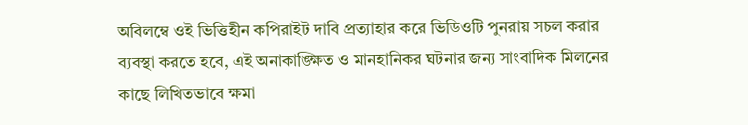অবিলম্বে ওই ভিত্তিহীন কপিরাইট দাবি প্রত্যাহার করে ভিডিওটি পুনরায় সচল করার ব্যবস্থা করতে হবে, এই অনাকাঙ্ক্ষিত ও মানহানিকর ঘটনার জন্য সাংবাদিক মিলনের কাছে লিখিতভাবে ক্ষমা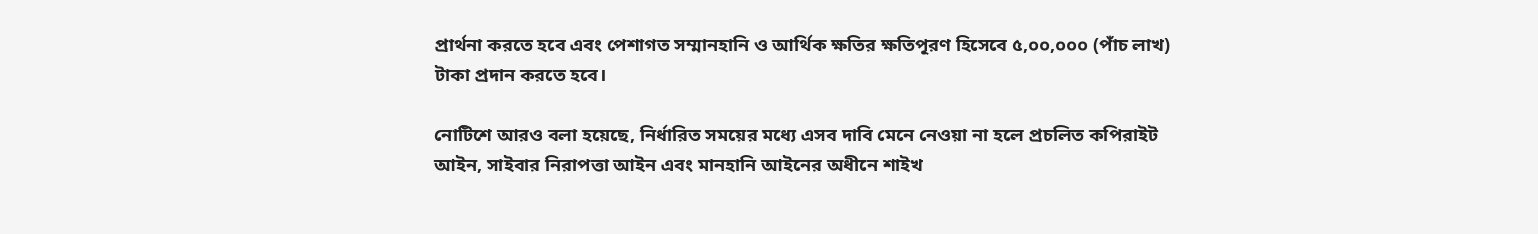প্রার্থনা করতে হবে এবং পেশাগত সম্মানহানি ও আর্থিক ক্ষতির ক্ষতিপূরণ হিসেবে ৫,০০,০০০ (পাঁচ লাখ) টাকা প্রদান করতে হবে।

নোটিশে আরও বলা হয়েছে, নির্ধারিত সময়ের মধ্যে এসব দাবি মেনে নেওয়া না হলে প্রচলিত কপিরাইট আইন, সাইবার নিরাপত্তা আইন এবং মানহানি আইনের অধীনে শাইখ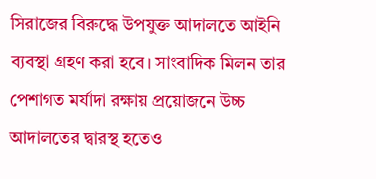সিরাজের বিরুদ্ধে উপযুক্ত আদালতে আইনি ব্যবস্থা গ্রহণ করা হবে। সাংবাদিক মিলন তার পেশাগত মর্যাদা রক্ষায় প্রয়োজনে উচ্চ আদালতের দ্বারস্থ হতেও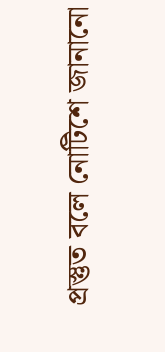প্রস্তুত বলে নোটিশে জানানো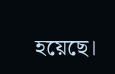হয়েছে।